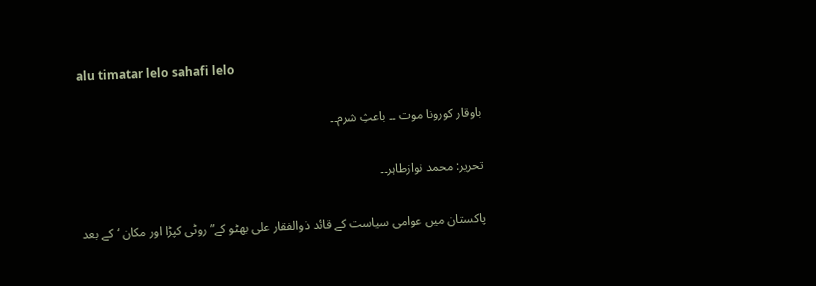alu timatar lelo sahafi lelo

باوقار کورونا موت ۔۔ باعثِ شرم۔۔

تحریر: محمد نوازطاہر۔۔

پاکستان میں عوامی سیاست کے قائد ذوالفقار علی بھٹو کے” روٹی کپڑا اور مکان ‘کے بعد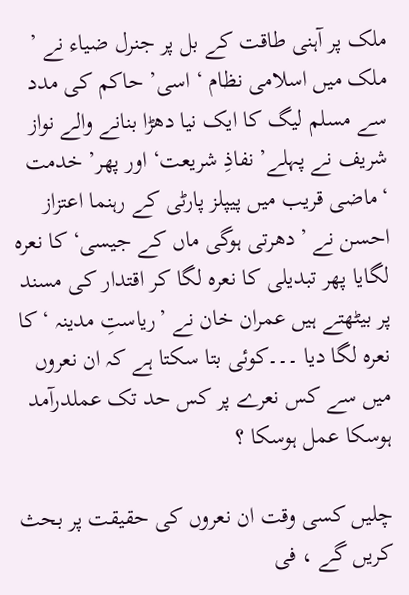ملک پر آہنی طاقت کے بل پر جنرل ضیاء نے ’ ملک میں اسلامی نظام ‘ اسی’ حاکم کی مدد سے مسلم لیگ کا ایک نیا دھڑا بنانے والے نواز شریف نے پہلے’ نفاذِ شریعت‘ اور پھر’ خدمت ‘ماضی قریب میں پیپلز پارٹی کے رہنما اعتزاز احسن نے ’دھرتی ہوگی ماں کے جیسی‘ کا نعرہ لگایا پھر تبدیلی کا نعرہ لگا کر اقتدار کی مسند پر بیٹھتے ہیں عمران خان نے ’ریاستِ مدینہ ‘ کا نعرہ لگا دیا ۔۔۔کوئی بتا سکتا ہے کہ ان نعروں میں سے کس نعرے پر کس حد تک عملدرآمد ہوسکا عمل ہوسکا ؟

چلیں کسی وقت ان نعروں کی حقیقت پر بحث کریں گے ، فی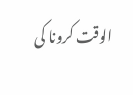الوقت کرونا کی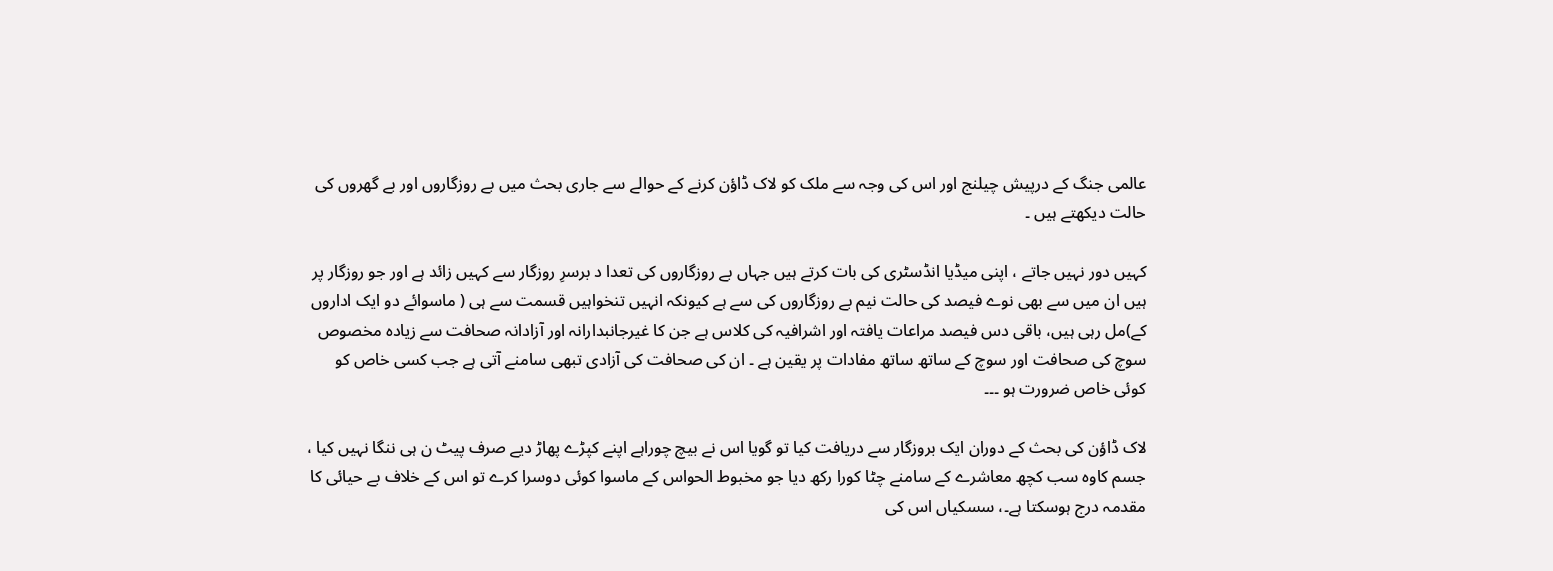عالمی جنگ کے درپیش چیلنج اور اس کی وجہ سے ملک کو لاک ڈاؤن کرنے کے حوالے سے جاری بحث میں بے روزگاروں اور بے گھروں کی حالت دیکھتے ہیں ۔

کہیں دور نہیں جاتے ، اپنی میڈیا انڈسٹری کی بات کرتے ہیں جہاں بے روزگاروں کی تعدا د برسرِ روزگار سے کہیں زائد ہے اور جو روزگار پر ہیں ان میں سے بھی نوے فیصد کی حالت نیم بے روزگاروں کی سے ہے کیونکہ انہیں تنخواہیں قسمت سے ہی ( ماسوائے دو ایک اداروں کے)مل رہی ہیں، باقی دس فیصد مراعات یافتہ اور اشرافیہ کی کلاس ہے جن کا غیرجانبدارانہ اور آزادانہ صحافت سے زیادہ مخصوص سوچ کی صحافت اور سوچ کے ساتھ ساتھ مفادات پر یقین ہے ۔ ان کی صحافت کی آزادی تبھی سامنے آتی ہے جب کسی خاص کو کوئی خاص ضرورت ہو ۔۔۔

لاک ڈاؤن کی بحث کے دوران ایک بروزگار سے دریافت کیا تو گویا اس نے بیچ چوراہے اپنے کپڑے پھاڑ دیے صرف پیٹ ن ہی ننگا نہیں کیا ، جسم کاوہ سب کچھ معاشرے کے سامنے چٹا کورا رکھ دیا جو مخبوط الحواس کے ماسوا کوئی دوسرا کرے تو اس کے خلاف بے حیائی کا مقدمہ درج ہوسکتا ہے۔، سسکیاں اس کی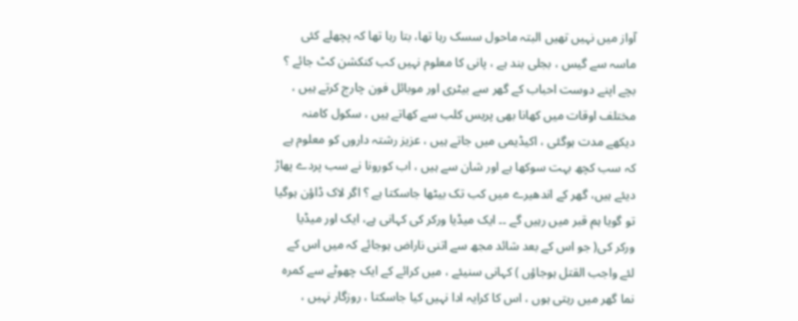آواز میں نہیں تھیں البتہ ماحول سسک رہا تھا، بتا رہا تھا کہ پچھلے کئی ماسہ سے گیس ، بجلی بند ہے ، پانی کا معلوم نہیں کب کنکشن کٹ جائے ؟ بچے اپنے دوست احباب کے گھر سے بیٹری اور موبائل فون چارج کرتے ہیں ، مختلف اوقات میں کھانا بھی پریس کلب سے کھاتے ہیں ، سکول کامنہ دیکھے مدت ہوگئی ، اکیڈیمی میں جاتے ہیں ، عزیز رشتہ داروں کو معلوم ہے کہ سب کچھ بہت سوکھا ہے اور شان سے ہیں ، اب کورونا نے سب پردے پھاڑ دیئے ہیں، گھر کے اندھیرے میں کب تک بیٹھا جاسکتا ہے ؟ اگر لاک ڈاؤن ہوگیا تو گویا ہم قبر میں رہیں گے ۔۔ ایک میڈیا ورکر کی کہانی ہے، ایک اور میڈیا ورکر کی( جو اس کے بعد شائد مجھ سے اتنی ناراض ہوجائے کہ میں اس کے لئے واجب القتل ہوجاؤں ) کہانی سنیئے ، میں کرائے کے ایک چھوٹے سے کمرہ نما گھر میں رہتی ہوں ، اس کا کرایہ ادا نہیں کیا جاسکتا ، روزگار نہیں ،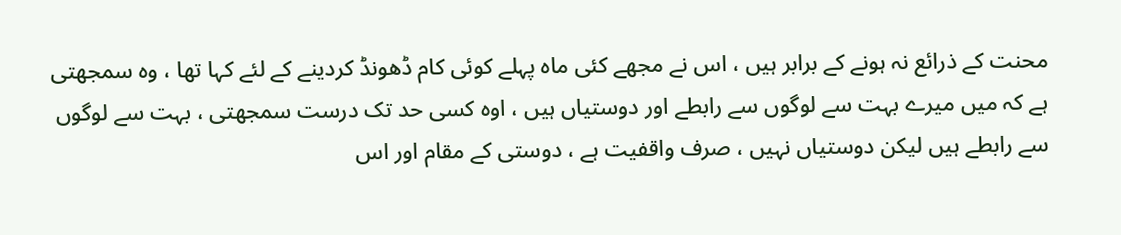محنت کے ذرائع نہ ہونے کے برابر ہیں ، اس نے مجھے کئی ماہ پہلے کوئی کام ڈھونڈ کردینے کے لئے کہا تھا ، وہ سمجھتی ہے کہ میں میرے بہت سے لوگوں سے رابطے اور دوستیاں ہیں ، اوہ کسی حد تک درست سمجھتی ، بہت سے لوگوں سے رابطے ہیں لیکن دوستیاں نہیں ، صرف واقفیت ہے ، دوستی کے مقام اور اس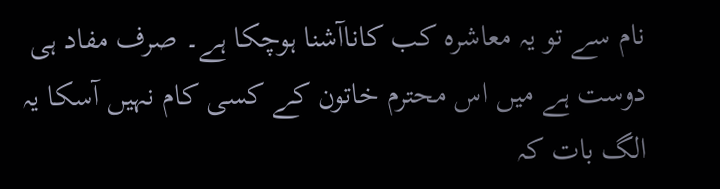نام سے تو یہ معاشرہ کب کاناآشنا ہوچکا ہے۔ صرف مفاد ہی دوست ہے میں اس محترم خاتون کے کسی کام نہیں آسکا یہ الگ بات کہ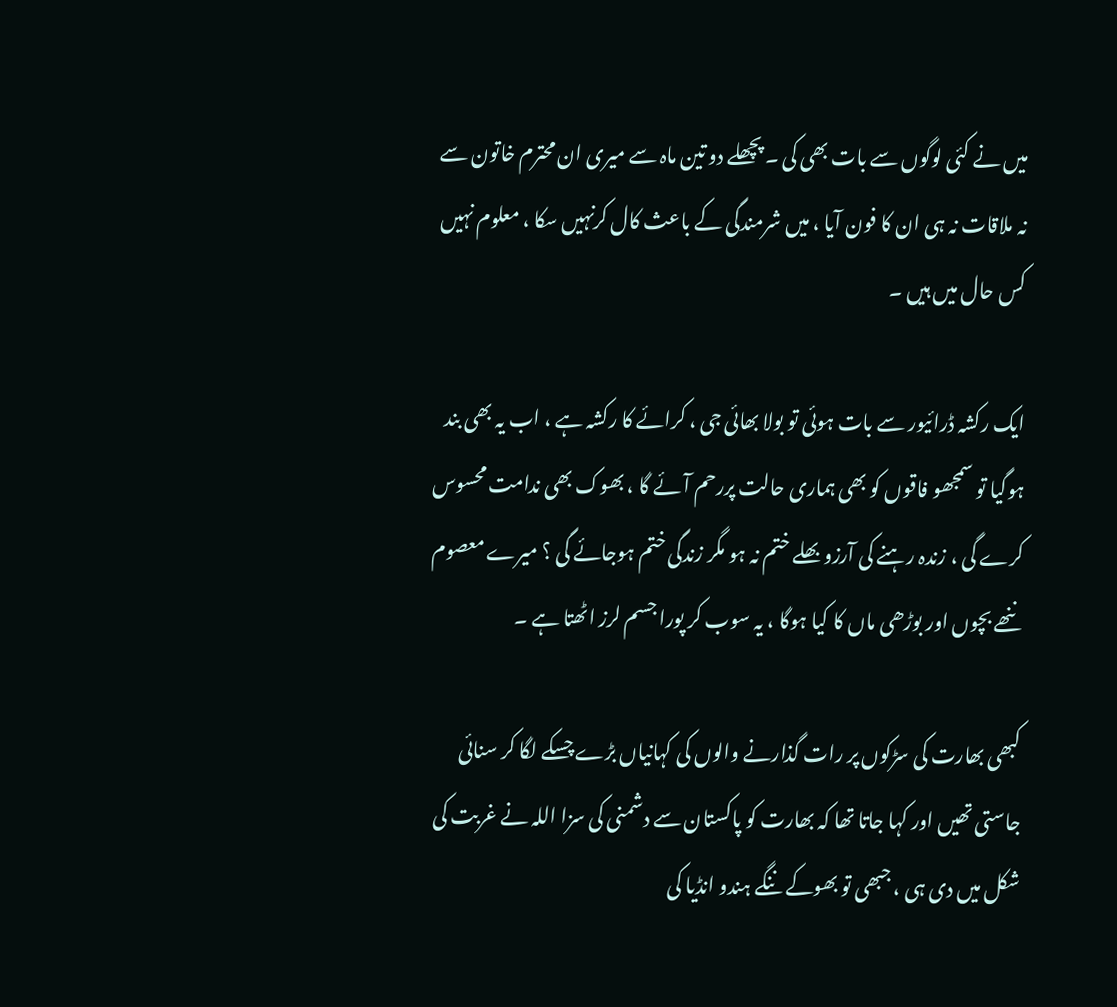میں نے کئی لوگوں سے بات بھی کی ۔ پچھلے دو تین ماہ سے میری ان محترم خاتون سے نہ ملاقات نہ ہی ان کا فون آیا ، میں شرمندگی کے باعث کال کرنہیں سکا ، معلوم نہیں کس حال میں ہیں ۔

ایک رکشہ ڈرائیور سے بات ہوئی تو بولا بھائی جی ، کرائے کا رکشہ ہے ، اب یہ بھی بند ہوگیا تو سمجھو فاقوں کو بھی ہماری حالت پررحم آئے گا ، بھوک بھی ندامت محسوس کرے گی ، زندہ رہنے کی آرزو بھلے ختم نہ ہو مگر زندگی ختم ہوجائے گی ؟ میرے معصوم ننھے بچوں اور بوڑھی ماں کا کیا ہوگا ، یہ سوب کر پورا جسم لرز اٹھتا ہے ۔

کبھی بھارت کی سڑکوں پر رات گذارنے والوں کی کہانیاں بڑے چسکے لگا کر سنائی جاستی تھیں اور کہا جاتا تھا کہ بھارت کو پاکستان سے دشمنی کی سزا اللہ نے غربت کی شکل میں دی ہی ، جبھی تو بھوکے ننگے ہندو انڈیا کی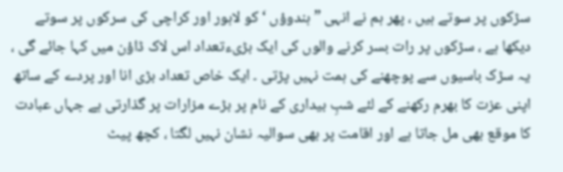سڑکوں پر سوتے ہیں ، پھر ہم نے انہی ” ہندوؤں ‘ کو لاہور اور کراچی کی سرکوں پر سوتے دیکھا ہے ، سڑکوں پر رات بسر کرنے والوں کی ایک بڑیءتعداد اس لاک ڈاؤن میں کہا جائے گی ، یہ سڑک باسیوں سے پوچھنے کی ہمت نہیں پڑتی ۔ ایک خاص تعداد بڑی انا اور پردے کے ساتھ اپنی عزت کا بھرم رکھنے کے لئے شبِ بیداری کے نام پر بڑے مزارات پر گذارتی ہے جہاں عبادت کا موقع بھی مل جاتا ہے اور اقامت پر بھی سوالیہ نشان نہیں لگتا ، کچھ پیٹ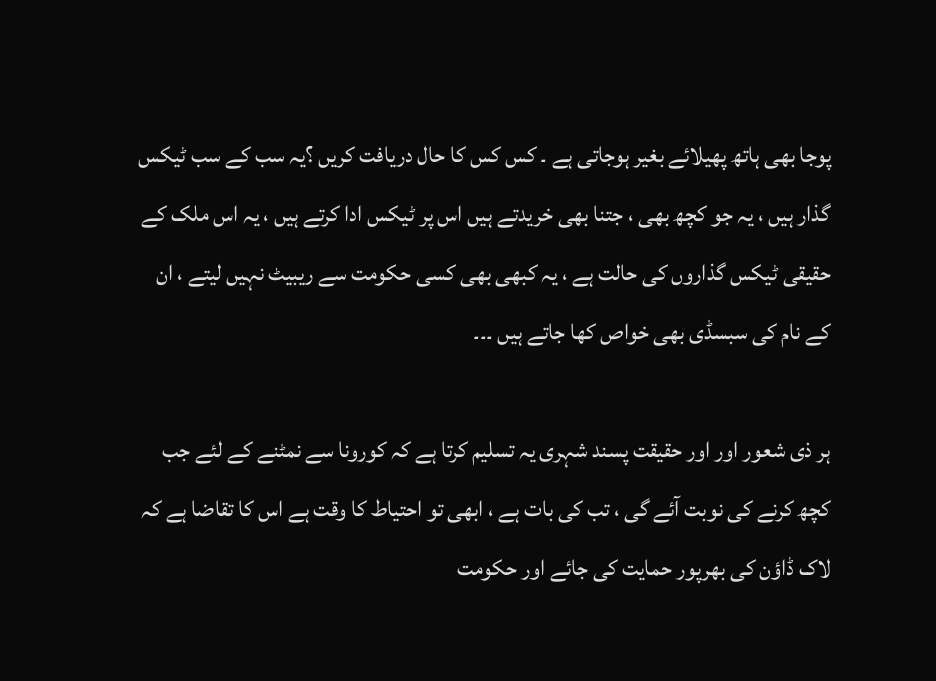پوجا بھی ہاتھ پھیلائے بغیر ہوجاتی ہے ۔ کس کس کا حال دریافت کریں ؟یہ سب کے سب ٹیکس گذار ہیں ، یہ جو کچھ بھی ، جتنا بھی خریدتے ہیں اس پر ٹیکس ادا کرتے ہیں ، یہ اس ملک کے حقیقی ٹیکس گذاروں کی حالت ہے ، یہ کبھی بھی کسی حکومت سے ریبیٹ نہیں لیتے ، ان کے نام کی سبسڈی بھی خواص کھا جاتے ہیں ۔۔۔

ہر ذی شعور اور اور حقیقت پسند شہری یہ تسلیم کرتا ہے کہ کورونا سے نمٹنے کے لئے جب کچھ کرنے کی نوبت آئے گی ، تب کی بات ہے ، ابھی تو احتیاط کا وقت ہے اس کا تقاضا ہے کہ لاک ڈاؤن کی بھرپور حمایت کی جائے اور حکومت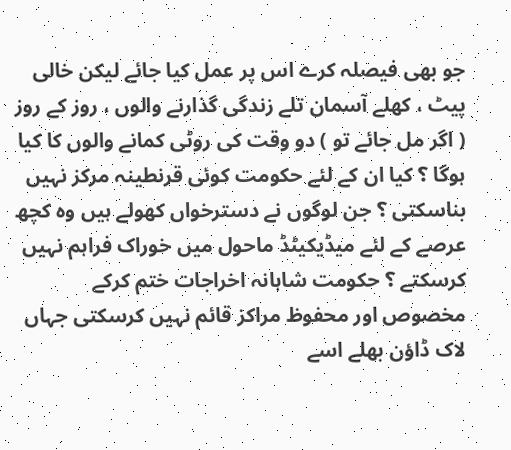جو بھی فیصلہ کرے اس پر عمل کیا جائے لیکن خالی پیٹ ، کھلے آسمان تلے زندگی گذارنے والوں ، روز کے روز ( اگر مل جائے تو ) دو وقت کی روٹی کمانے والوں کا کیا ہوگا ؟ کیا ان کے لئے حکومت کوئی قرنطینہ مرکز نہیں بناسکتی ؟ جن لوگوں نے دسترخواں کھولے ہیں وہ کچھ عرصے کے لئے میڈیکیٹڈ ماحول میں خوراک فراہم نہیں کرسکتے ؟ حکومت شاہانہ اخراجات ختم کرکے مخصوص اور محفوظ مراکز قائم نہیں کرسکتی جہاں لاک ڈاؤن بھلے اسے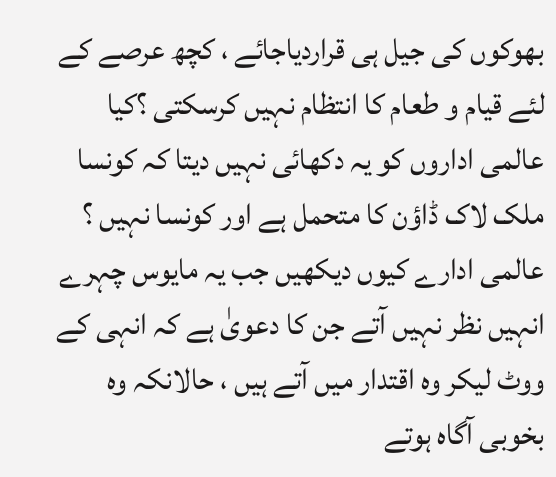بھوکوں کی جیل ہی قراردیاجائے ، کچھ عرصے کے لئے قیام و طعام کا انتظام نہیں کرسکتی ؟کیا عالمی اداروں کو یہ دکھائی نہیں دیتا کہ کونسا ملک لاک ڈاؤن کا متحمل ہے اور کونسا نہیں ؟ عالمی ادارے کیوں دیکھیں جب یہ مایوس چہرے انہیں نظر نہیں آتے جن کا دعویٰ ہے کہ انہی کے ووٹ لیکر وہ اقتدار میں آتے ہیں ، حالانکہ وہ بخوبی آگاہ ہوتے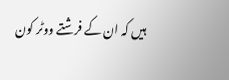ہیں کہ ان کے فرشتے ووٹر کون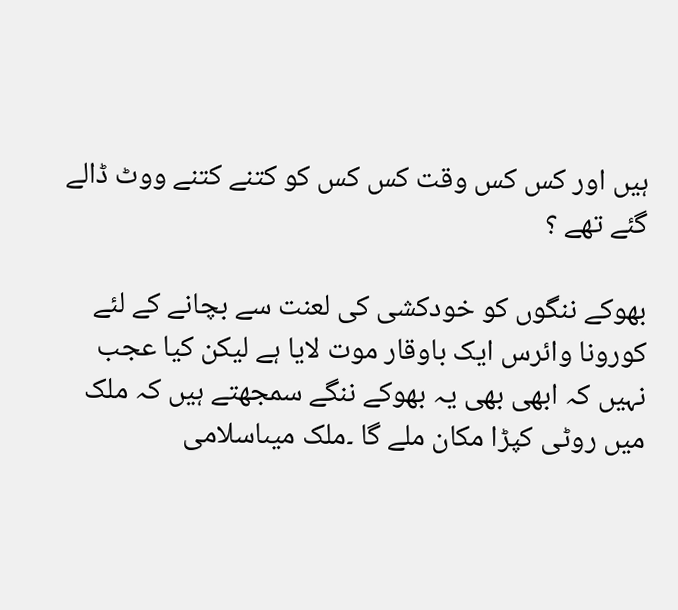ہیں اور کس کس وقت کس کس کو کتنے کتنے ووٹ ڈالے گئے تھے ؟

بھوکے ننگوں کو خودکشی کی لعنت سے بچانے کے لئے کورونا وائرس ایک باوقار موت لایا ہے لیکن کیا عجب نہیں کہ ابھی بھی یہ بھوکے ننگے سمجھتے ہیں کہ ملک میں روٹی کپڑا مکان ملے گا ۔ملک میںاسلامی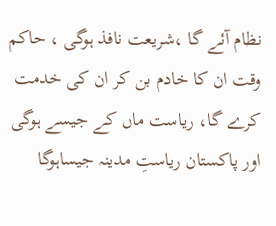نظام آئے گا ،شریعت نافذ ہوگی ، حاکم وقت ان کا خادم بن کر ان کی خدمت کرے گا، ریاست ماں کے جیسے ہوگی اور پاکستان ریاستِ مدینہ جیساہوگا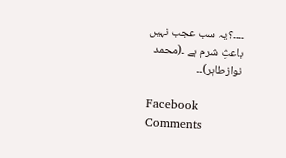۔۔۔۔؟یہ سب عجب نہیں باعثِ شرم ہے ۔(محمد نوازطاہر)۔۔

Facebook Comments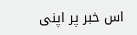اس خبر پر اپنی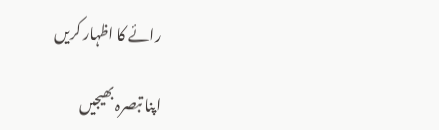رائے کا اظہار کریں

اپنا تبصرہ بھیجیں